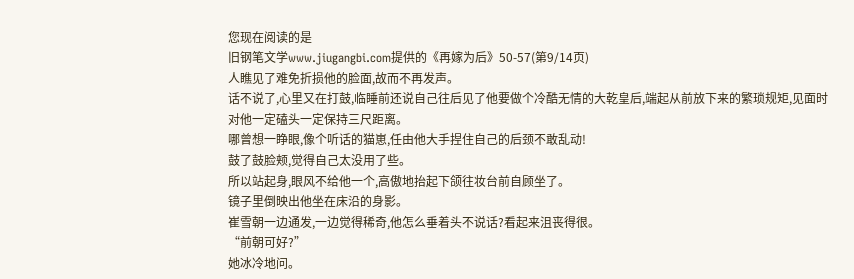您现在阅读的是
旧钢笔文学www.jiugangbi.com提供的《再嫁为后》50-57(第9/14页)
人瞧见了难免折损他的脸面,故而不再发声。
话不说了,心里又在打鼓,临睡前还说自己往后见了他要做个冷酷无情的大乾皇后,端起从前放下来的繁琐规矩,见面时对他一定磕头一定保持三尺距离。
哪曾想一睁眼,像个听话的猫崽,任由他大手捏住自己的后颈不敢乱动!
鼓了鼓脸颊,觉得自己太没用了些。
所以站起身,眼风不给他一个,高傲地抬起下颌往妆台前自顾坐了。
镜子里倒映出他坐在床沿的身影。
崔雪朝一边通发,一边觉得稀奇,他怎么垂着头不说话?看起来沮丧得很。
“前朝可好?”
她冰冷地问。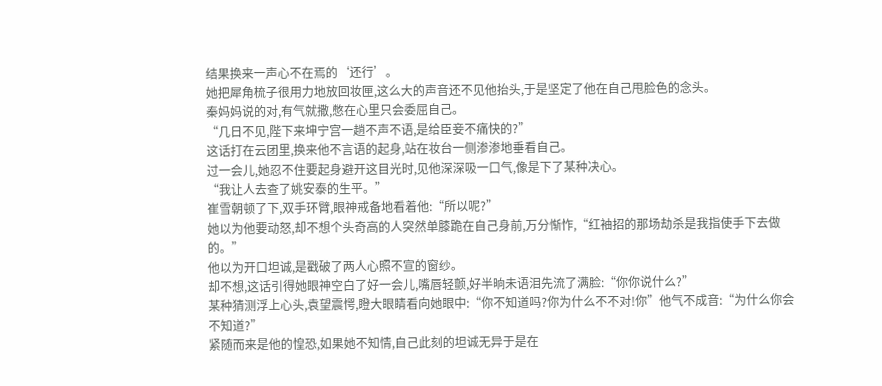结果换来一声心不在焉的‘还行’。
她把犀角梳子很用力地放回妆匣,这么大的声音还不见他抬头,于是坚定了他在自己甩脸色的念头。
秦妈妈说的对,有气就撒,憋在心里只会委屈自己。
“几日不见,陛下来坤宁宫一趟不声不语,是给臣妾不痛快的?”
这话打在云团里,换来他不言语的起身,站在妆台一侧渗渗地垂看自己。
过一会儿,她忍不住要起身避开这目光时,见他深深吸一口气,像是下了某种决心。
“我让人去查了姚安泰的生平。”
崔雪朝顿了下,双手环臂,眼神戒备地看着他:“所以呢?”
她以为他要动怒,却不想个头奇高的人突然单膝跪在自己身前,万分惭怍,“红袖招的那场劫杀是我指使手下去做的。”
他以为开口坦诚,是戳破了两人心照不宣的窗纱。
却不想,这话引得她眼神空白了好一会儿,嘴唇轻颤,好半晌未语泪先流了满脸:“你你说什么?”
某种猜测浮上心头,袁望震愕,瞪大眼睛看向她眼中:“你不知道吗?你为什么不不对!你”他气不成音:“为什么你会不知道?”
紧随而来是他的惶恐,如果她不知情,自己此刻的坦诚无异于是在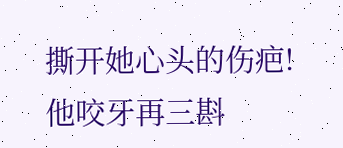撕开她心头的伤疤!
他咬牙再三斟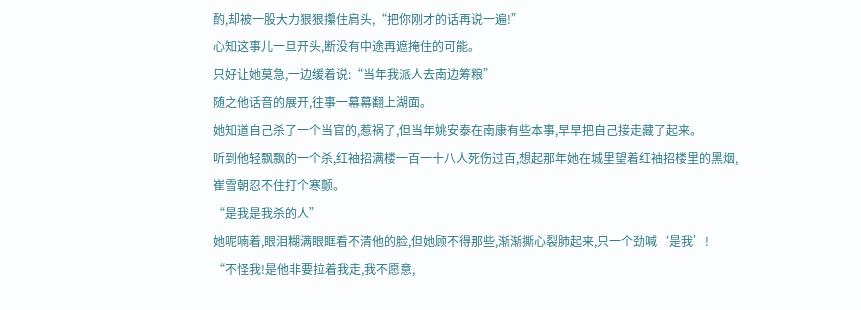酌,却被一股大力狠狠攥住肩头,“把你刚才的话再说一遍!”
心知这事儿一旦开头,断没有中途再遮掩住的可能。
只好让她莫急,一边缓着说:“当年我派人去南边筹粮”
随之他话音的展开,往事一幕幕翻上湖面。
她知道自己杀了一个当官的,惹祸了,但当年姚安泰在南康有些本事,早早把自己接走藏了起来。
听到他轻飘飘的一个杀,红袖招满楼一百一十八人死伤过百,想起那年她在城里望着红袖招楼里的黑烟,崔雪朝忍不住打个寒颤。
“是我是我杀的人”
她呢喃着,眼泪糊满眼眶看不清他的脸,但她顾不得那些,渐渐撕心裂肺起来,只一个劲喊‘是我’!
“不怪我!是他非要拉着我走,我不愿意,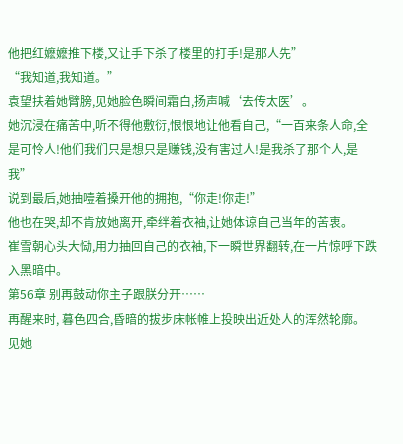他把红嬷嬷推下楼,又让手下杀了楼里的打手!是那人先”
“我知道,我知道。”
袁望扶着她臂膀,见她脸色瞬间霜白,扬声喊‘去传太医’。
她沉浸在痛苦中,听不得他敷衍,恨恨地让他看自己,“一百来条人命,全是可怜人!他们我们只是想只是赚钱,没有害过人!是我杀了那个人,是我”
说到最后,她抽噎着搡开他的拥抱,“你走!你走!”
他也在哭,却不肯放她离开,牵绊着衣袖,让她体谅自己当年的苦衷。
崔雪朝心头大恸,用力抽回自己的衣袖,下一瞬世界翻转,在一片惊呼下跌入黑暗中。
第56章 别再鼓动你主子跟朕分开……
再醒来时, 暮色四合,昏暗的拔步床帐帷上投映出近处人的浑然轮廓。
见她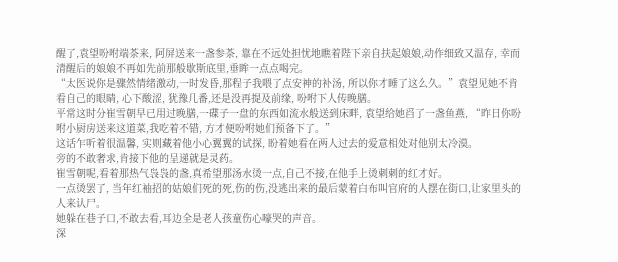醒了,袁望吩咐端茶来, 阿屏送来一盏参茶, 靠在不远处担忧地瞧着陛下亲自扶起娘娘,动作细致又温存, 幸而清醒后的娘娘不再如先前那般歇斯底里,垂眸一点点喝完。
“太医说你是骤然情绪激动,一时发昏,那程子我喂了点安神的补汤, 所以你才睡了这么久。”袁望见她不肯看自己的眼睛, 心下酸涩, 犹豫几番,还是没再提及前缘, 吩咐下人传晚膳。
平常这时分崔雪朝早已用过晚膳,一碟子一盘的东西如流水般送到床畔, 袁望给她舀了一盏鱼燕, “昨日你吩咐小厨房送来这道菜,我吃着不错, 方才便吩咐她们预备下了。”
这话乍听着很温馨, 实则藏着他小心翼翼的试探, 盼着她看在两人过去的爱意相处对他别太冷漠。
旁的不敢奢求,肯接下他的呈递就是灵药。
崔雪朝呢,看着那热气袅袅的盏,真希望那汤水烫一点,自己不接,在他手上烫刺刺的红才好。
一点烫罢了, 当年红袖招的姑娘们死的死,伤的伤,没逃出来的最后蒙着白布叫官府的人摆在街口,让家里头的人来认尸。
她躲在巷子口,不敢去看,耳边全是老人孩童伤心嚎哭的声音。
深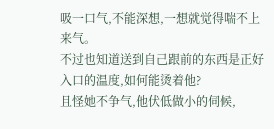吸一口气,不能深想,一想就觉得喘不上来气。
不过也知道送到自己跟前的东西是正好入口的温度,如何能烫着他?
且怪她不争气,他伏低做小的伺候,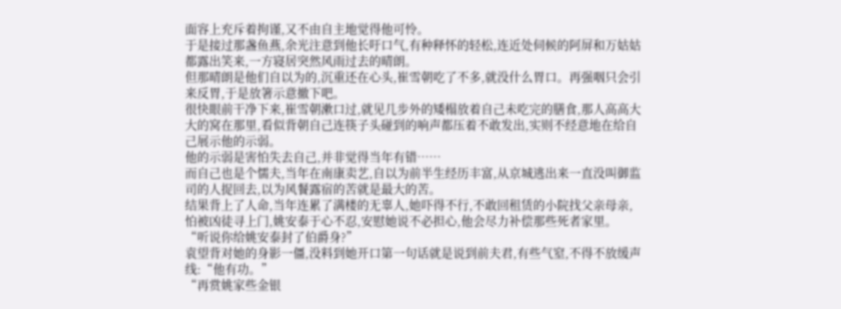面容上充斥着拘谨,又不由自主地觉得他可怜。
于是接过那盏鱼燕,余光注意到他长吁口气,有种释怀的轻松,连近处伺候的阿屏和万姑姑都露出笑来,一方寝居突然风雨过去的晴朗。
但那晴朗是他们自以为的,沉重还在心头,崔雪朝吃了不多,就没什么胃口。再强咽只会引来反胃,于是放箸示意撤下吧。
很快眼前干净下来,崔雪朝漱口过,就见几步外的矮榻放着自己未吃完的膳食,那人高高大大的窝在那里,看似背朝自己连筷子头碰到的响声都压着不敢发出,实则不经意地在给自己展示他的示弱。
他的示弱是害怕失去自己,并非觉得当年有错……
而自己也是个懦夫,当年在南康卖艺,自以为前半生经历丰富,从京城逃出来一直没叫御监司的人捉回去,以为风餐露宿的苦就是最大的苦。
结果背上了人命,当年连累了满楼的无辜人,她吓得不行,不敢回租赁的小院找父亲母亲,怕被凶徒寻上门,姚安泰于心不忍,安慰她说不必担心,他会尽力补偿那些死者家里。
“听说你给姚安泰封了伯爵身?”
袁望背对她的身影一僵,没料到她开口第一句话就是说到前夫君,有些气窒,不得不放缓声线:“他有功。”
“再赏姚家些金银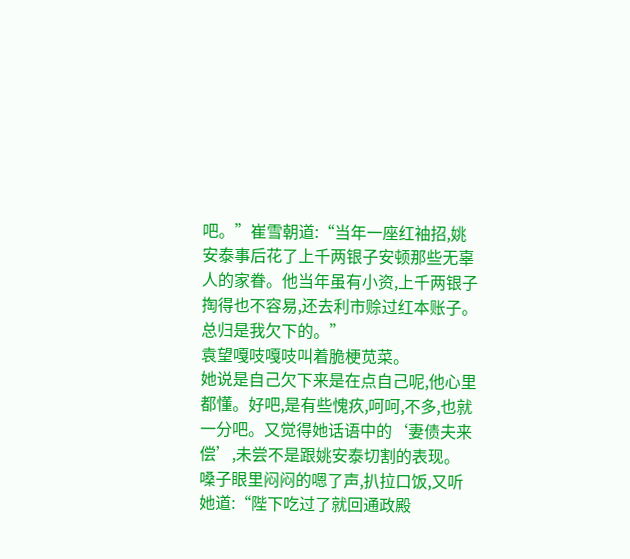吧。”崔雪朝道:“当年一座红袖招,姚安泰事后花了上千两银子安顿那些无辜人的家眷。他当年虽有小资,上千两银子掏得也不容易,还去利市赊过红本账子。总归是我欠下的。”
袁望嘎吱嘎吱叫着脆梗苋菜。
她说是自己欠下来是在点自己呢,他心里都懂。好吧,是有些愧疚,呵呵,不多,也就一分吧。又觉得她话语中的‘妻债夫来偿’,未尝不是跟姚安泰切割的表现。
嗓子眼里闷闷的嗯了声,扒拉口饭,又听她道:“陛下吃过了就回通政殿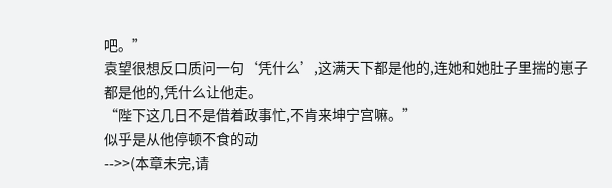吧。”
袁望很想反口质问一句‘凭什么’,这满天下都是他的,连她和她肚子里揣的崽子都是他的,凭什么让他走。
“陛下这几日不是借着政事忙,不肯来坤宁宫嘛。”
似乎是从他停顿不食的动
-->>(本章未完,请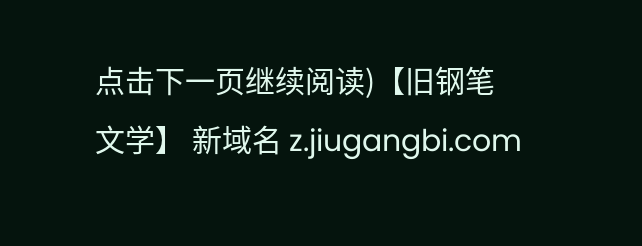点击下一页继续阅读)【旧钢笔文学】 新域名 z.jiugangbi.com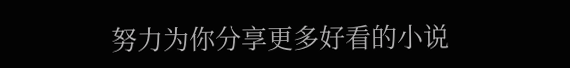努力为你分享更多好看的小说